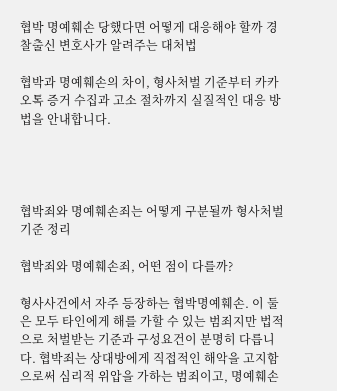협박 명예훼손 당했다면 어떻게 대응해야 할까 경찰출신 변호사가 알려주는 대처법

협박과 명예훼손의 차이, 형사처벌 기준부터 카카오톡 증거 수집과 고소 절차까지 실질적인 대응 방법을 안내합니다.




협박죄와 명예훼손죄는 어떻게 구분될까 형사처벌 기준 정리

협박죄와 명예훼손죄, 어떤 점이 다를까?

형사사건에서 자주 등장하는 협박명예훼손. 이 둘은 모두 타인에게 해를 가할 수 있는 범죄지만 법적으로 처벌받는 기준과 구성요건이 분명히 다릅니다. 협박죄는 상대방에게 직접적인 해악을 고지함으로써 심리적 위압을 가하는 범죄이고, 명예훼손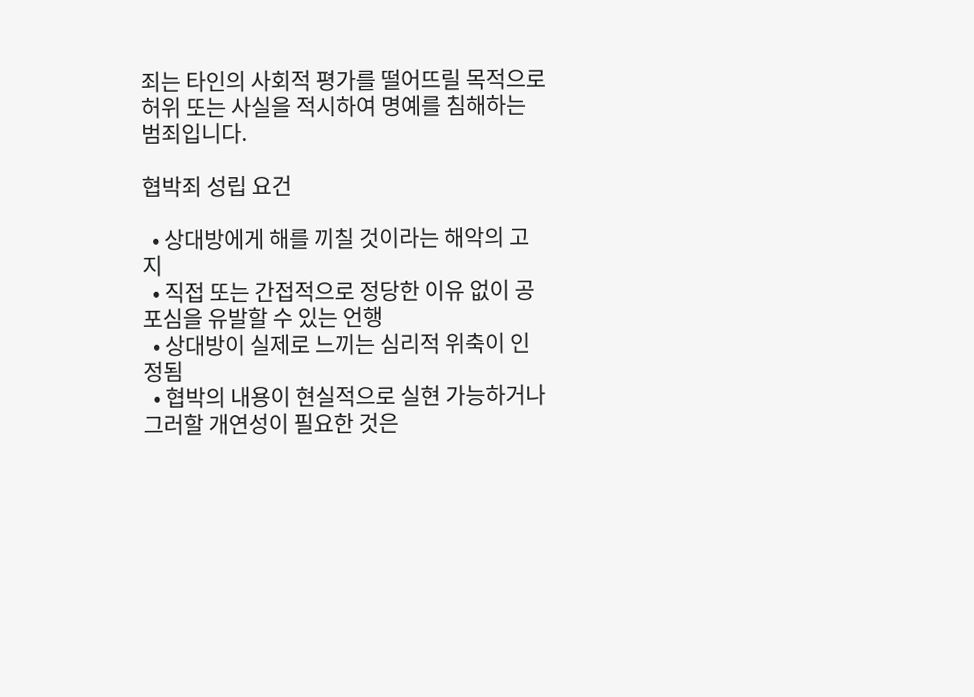죄는 타인의 사회적 평가를 떨어뜨릴 목적으로 허위 또는 사실을 적시하여 명예를 침해하는 범죄입니다.

협박죄 성립 요건

  • 상대방에게 해를 끼칠 것이라는 해악의 고지
  • 직접 또는 간접적으로 정당한 이유 없이 공포심을 유발할 수 있는 언행
  • 상대방이 실제로 느끼는 심리적 위축이 인정됨
  • 협박의 내용이 현실적으로 실현 가능하거나 그러할 개연성이 필요한 것은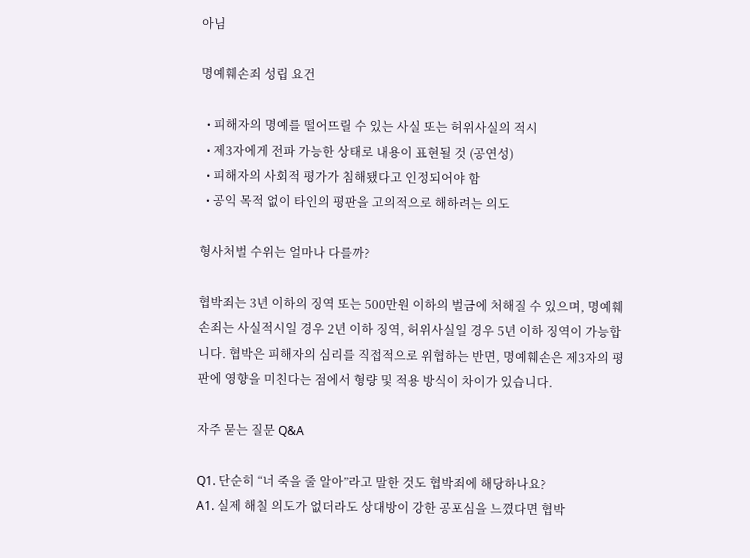아님

명예훼손죄 성립 요건

  • 피해자의 명예를 떨어뜨릴 수 있는 사실 또는 허위사실의 적시
  • 제3자에게 전파 가능한 상태로 내용이 표현될 것 (공연성)
  • 피해자의 사회적 평가가 침해됐다고 인정되어야 함
  • 공익 목적 없이 타인의 평판을 고의적으로 해하려는 의도

형사처벌 수위는 얼마나 다를까?

협박죄는 3년 이하의 징역 또는 500만원 이하의 벌금에 처해질 수 있으며, 명예훼손죄는 사실적시일 경우 2년 이하 징역, 허위사실일 경우 5년 이하 징역이 가능합니다. 협박은 피해자의 심리를 직접적으로 위협하는 반면, 명예훼손은 제3자의 평판에 영향을 미친다는 점에서 형량 및 적용 방식이 차이가 있습니다.

자주 묻는 질문 Q&A

Q1. 단순히 “너 죽을 줄 알아”라고 말한 것도 협박죄에 해당하나요?
A1. 실제 해칠 의도가 없더라도 상대방이 강한 공포심을 느꼈다면 협박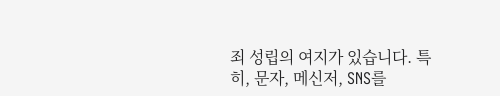죄 성립의 여지가 있습니다. 특히, 문자, 메신저, SNS를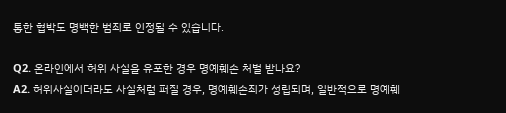통한 협박도 명백한 범죄로 인정될 수 있습니다.

Q2. 온라인에서 허위 사실을 유포한 경우 명예훼손 처벌 받나요?
A2. 허위사실이더라도 사실처럼 퍼질 경우, 명예훼손죄가 성립되며, 일반적으로 명예훼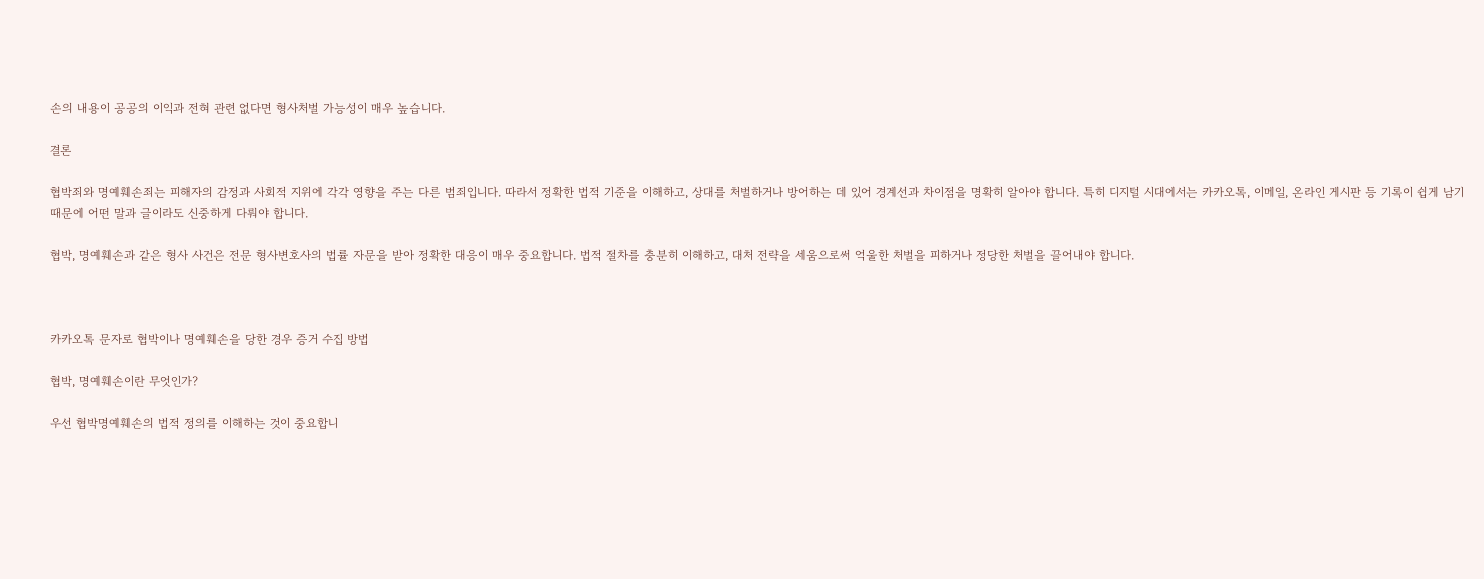손의 내용이 공공의 이익과 전혀 관련 없다면 형사처벌 가능성이 매우 높습니다.

결론

협박죄와 명예훼손죄는 피해자의 감정과 사회적 지위에 각각 영향을 주는 다른 범죄입니다. 따라서 정확한 법적 기준을 이해하고, 상대를 처벌하거나 방어하는 데 있어 경계선과 차이점을 명확히 알아야 합니다. 특히 디지털 시대에서는 카카오톡, 이메일, 온라인 게시판 등 기록이 쉽게 남기 때문에 어떤 말과 글이라도 신중하게 다뤄야 합니다.

협박, 명예훼손과 같은 형사 사건은 전문 형사변호사의 법률 자문을 받아 정확한 대응이 매우 중요합니다. 법적 절차를 충분히 이해하고, 대처 전략을 세움으로써 억울한 처벌을 피하거나 정당한 처벌을 끌어내야 합니다.



카카오톡 문자로 협박이나 명예훼손을 당한 경우 증거 수집 방법

협박, 명예훼손이란 무엇인가?

우선 협박명예훼손의 법적 정의를 이해하는 것이 중요합니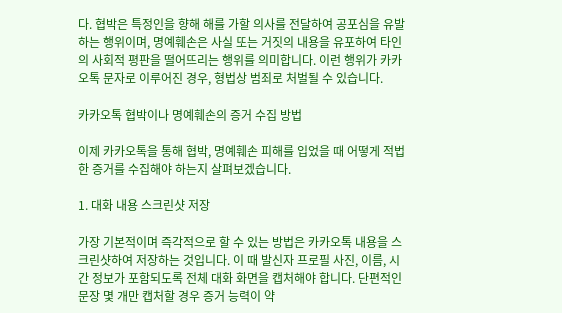다. 협박은 특정인을 향해 해를 가할 의사를 전달하여 공포심을 유발하는 행위이며, 명예훼손은 사실 또는 거짓의 내용을 유포하여 타인의 사회적 평판을 떨어뜨리는 행위를 의미합니다. 이런 행위가 카카오톡 문자로 이루어진 경우, 형법상 범죄로 처벌될 수 있습니다.

카카오톡 협박이나 명예훼손의 증거 수집 방법

이제 카카오톡을 통해 협박, 명예훼손 피해를 입었을 때 어떻게 적법한 증거를 수집해야 하는지 살펴보겠습니다.

1. 대화 내용 스크린샷 저장

가장 기본적이며 즉각적으로 할 수 있는 방법은 카카오톡 내용을 스크린샷하여 저장하는 것입니다. 이 때 발신자 프로필 사진, 이름, 시간 정보가 포함되도록 전체 대화 화면을 캡처해야 합니다. 단편적인 문장 몇 개만 캡처할 경우 증거 능력이 약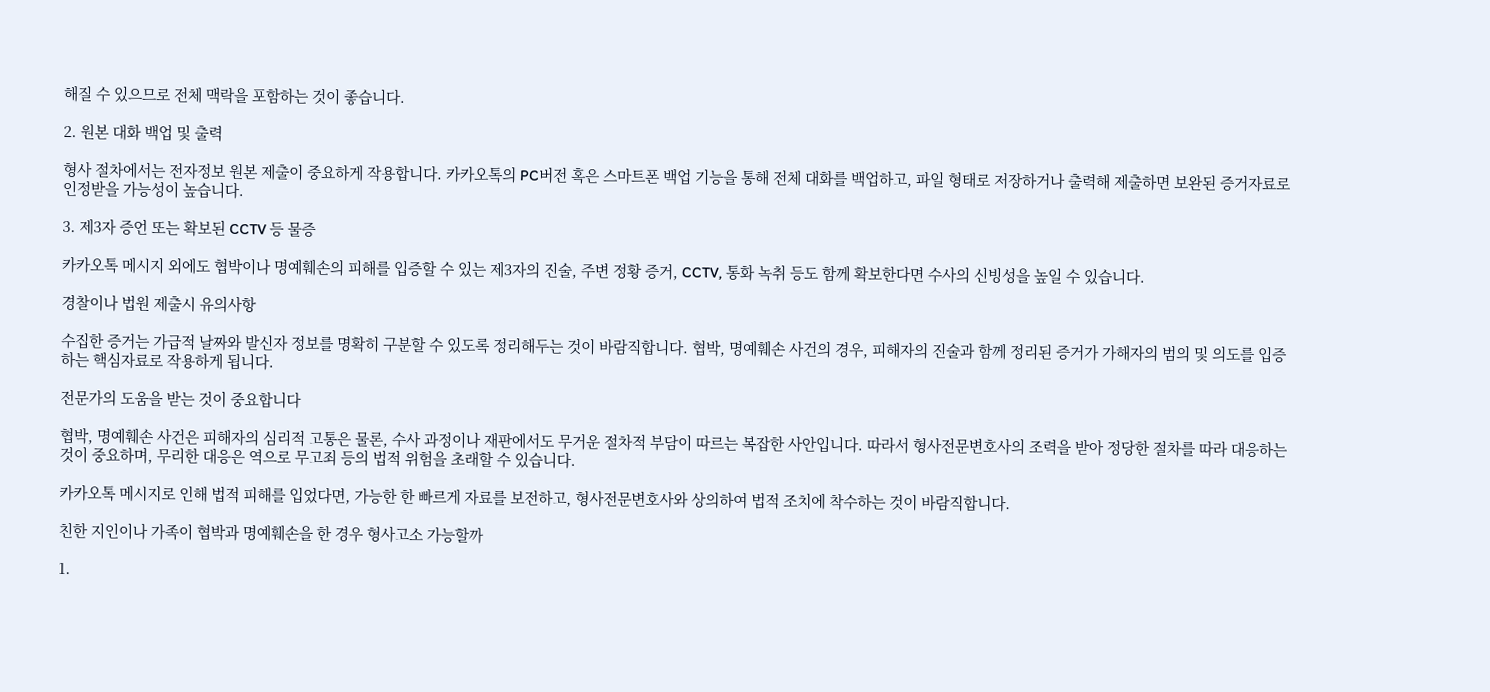해질 수 있으므로 전체 맥락을 포함하는 것이 좋습니다.

2. 원본 대화 백업 및 출력

형사 절차에서는 전자정보 원본 제출이 중요하게 작용합니다. 카카오톡의 PC버전 혹은 스마트폰 백업 기능을 통해 전체 대화를 백업하고, 파일 형태로 저장하거나 출력해 제출하면 보완된 증거자료로 인정받을 가능성이 높습니다.

3. 제3자 증언 또는 확보된 CCTV 등 물증

카카오톡 메시지 외에도 협박이나 명예훼손의 피해를 입증할 수 있는 제3자의 진술, 주변 정황 증거, CCTV, 통화 녹취 등도 함께 확보한다면 수사의 신빙성을 높일 수 있습니다.

경찰이나 법원 제출시 유의사항

수집한 증거는 가급적 날짜와 발신자 정보를 명확히 구분할 수 있도록 정리해두는 것이 바람직합니다. 협박, 명예훼손 사건의 경우, 피해자의 진술과 함께 정리된 증거가 가해자의 범의 및 의도를 입증하는 핵심자료로 작용하게 됩니다.

전문가의 도움을 받는 것이 중요합니다

협박, 명예훼손 사건은 피해자의 심리적 고통은 물론, 수사 과정이나 재판에서도 무거운 절차적 부담이 따르는 복잡한 사안입니다. 따라서 형사전문변호사의 조력을 받아 정당한 절차를 따라 대응하는 것이 중요하며, 무리한 대응은 역으로 무고죄 등의 법적 위험을 초래할 수 있습니다.

카카오톡 메시지로 인해 법적 피해를 입었다면, 가능한 한 빠르게 자료를 보전하고, 형사전문변호사와 상의하여 법적 조치에 착수하는 것이 바람직합니다.

친한 지인이나 가족이 협박과 명예훼손을 한 경우 형사고소 가능할까

1.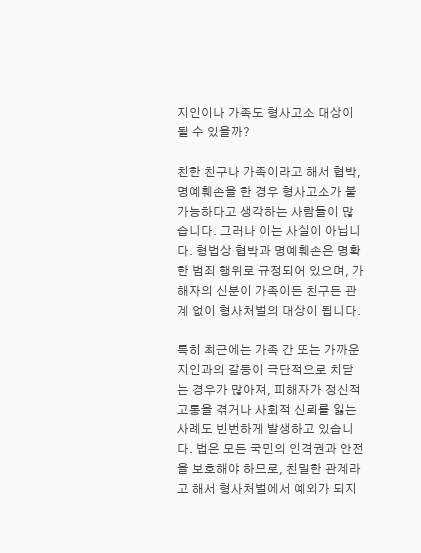지인이나 가족도 형사고소 대상이 될 수 있을까?

친한 친구나 가족이라고 해서 협박, 명예훼손을 한 경우 형사고소가 불가능하다고 생각하는 사람들이 많습니다. 그러나 이는 사실이 아닙니다. 형법상 협박과 명예훼손은 명확한 범죄 행위로 규정되어 있으며, 가해자의 신분이 가족이든 친구든 관계 없이 형사처벌의 대상이 됩니다.

특히 최근에는 가족 간 또는 가까운 지인과의 갈등이 극단적으로 치닫는 경우가 많아져, 피해자가 정신적 고통을 겪거나 사회적 신뢰를 잃는 사례도 빈번하게 발생하고 있습니다. 법은 모든 국민의 인격권과 안전을 보호해야 하므로, 친밀한 관계라고 해서 형사처벌에서 예외가 되지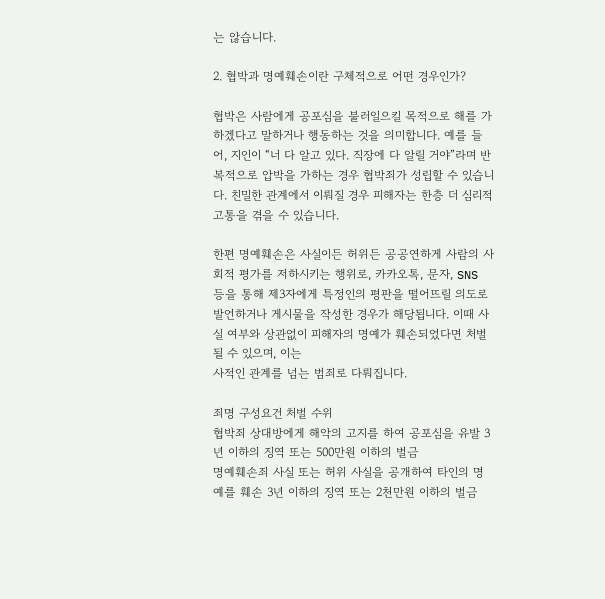는 않습니다.

2. 협박과 명예훼손이란 구체적으로 어떤 경우인가?

협박은 사람에게 공포심을 불러일으킬 목적으로 해를 가하겠다고 말하거나 행동하는 것을 의미합니다. 예를 들어, 지인이 “너 다 알고 있다. 직장에 다 알릴 거야”라며 반복적으로 압박을 가하는 경우 협박죄가 성립할 수 있습니다. 친밀한 관계에서 이뤄질 경우 피해자는 한층 더 심리적 고통을 겪을 수 있습니다.

한편 명예훼손은 사실이든 허위든 공공연하게 사람의 사회적 평가를 저하시키는 행위로, 카카오톡, 문자, SNS 등을 통해 제3자에게 특정인의 평판을 떨어뜨릴 의도로 발언하거나 게시물을 작성한 경우가 해당됩니다. 이때 사실 여부와 상관없이 피해자의 명예가 훼손되었다면 처벌될 수 있으며, 이는
사적인 관계를 넘는 범죄로 다뤄집니다.

죄명 구성요건 처벌 수위
협박죄 상대방에게 해악의 고지를 하여 공포심을 유발 3년 이하의 징역 또는 500만원 이하의 벌금
명예훼손죄 사실 또는 허위 사실을 공개하여 타인의 명예를 훼손 3년 이하의 징역 또는 2천만원 이하의 벌금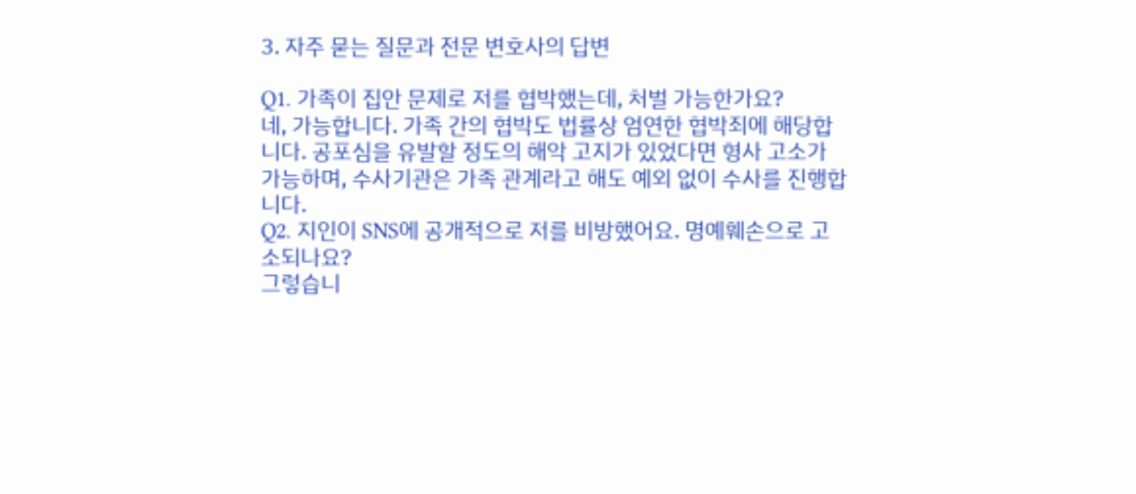3. 자주 묻는 질문과 전문 변호사의 답변

Q1. 가족이 집안 문제로 저를 협박했는데, 처벌 가능한가요?
네, 가능합니다. 가족 간의 협박도 법률상 엄연한 협박죄에 해당합니다. 공포심을 유발할 정도의 해악 고지가 있었다면 형사 고소가 가능하며, 수사기관은 가족 관계라고 해도 예외 없이 수사를 진행합니다.
Q2. 지인이 SNS에 공개적으로 저를 비방했어요. 명예훼손으로 고소되나요?
그렇습니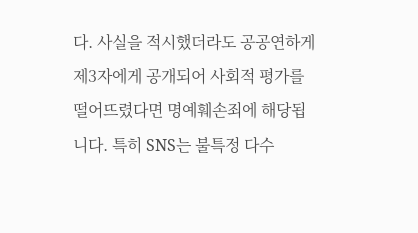다. 사실을 적시했더라도 공공연하게 제3자에게 공개되어 사회적 평가를 떨어뜨렸다면 명예훼손죄에 해당됩니다. 특히 SNS는 불특정 다수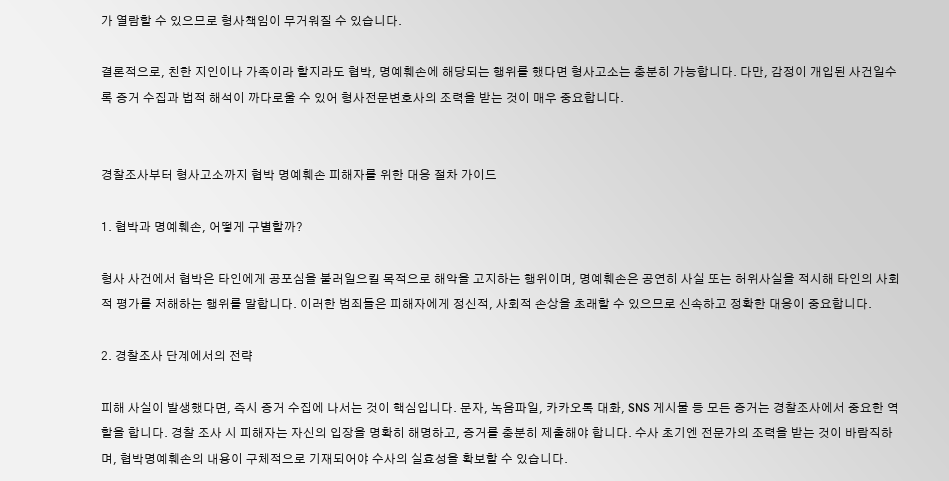가 열람할 수 있으므로 형사책임이 무거워질 수 있습니다.

결론적으로, 친한 지인이나 가족이라 할지라도 협박, 명예훼손에 해당되는 행위를 했다면 형사고소는 충분히 가능합니다. 다만, 감정이 개입된 사건일수록 증거 수집과 법적 해석이 까다로울 수 있어 형사전문변호사의 조력을 받는 것이 매우 중요합니다.


경찰조사부터 형사고소까지 협박 명예훼손 피해자를 위한 대응 절차 가이드

1. 협박과 명예훼손, 어떻게 구별할까?

형사 사건에서 협박은 타인에게 공포심을 불러일으킬 목적으로 해악을 고지하는 행위이며, 명예훼손은 공연히 사실 또는 허위사실을 적시해 타인의 사회적 평가를 저해하는 행위를 말합니다. 이러한 범죄들은 피해자에게 정신적, 사회적 손상을 초래할 수 있으므로 신속하고 정확한 대응이 중요합니다.

2. 경찰조사 단계에서의 전략

피해 사실이 발생했다면, 즉시 증거 수집에 나서는 것이 핵심입니다. 문자, 녹음파일, 카카오톡 대화, SNS 게시물 등 모든 증거는 경찰조사에서 중요한 역할을 합니다. 경찰 조사 시 피해자는 자신의 입장을 명확히 해명하고, 증거를 충분히 제출해야 합니다. 수사 초기엔 전문가의 조력을 받는 것이 바람직하며, 협박명예훼손의 내용이 구체적으로 기재되어야 수사의 실효성을 확보할 수 있습니다.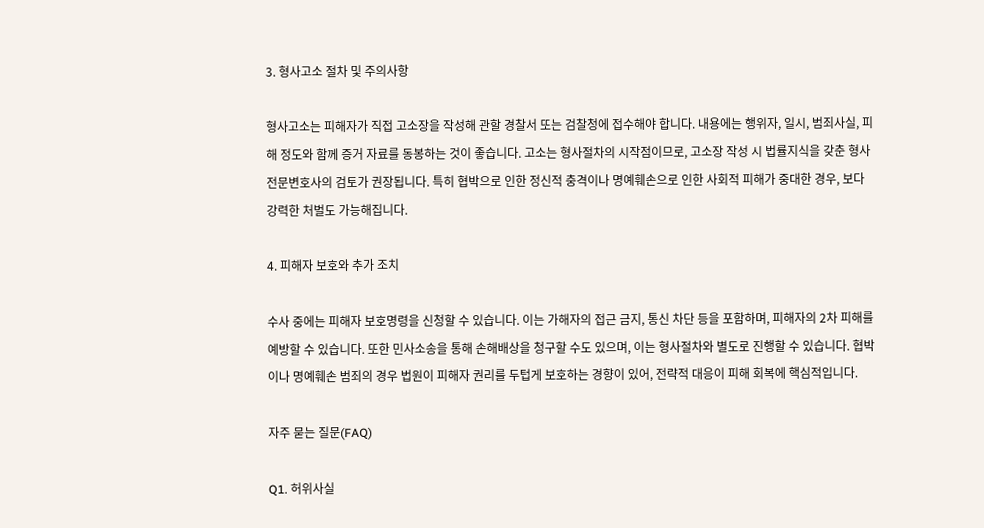3. 형사고소 절차 및 주의사항

형사고소는 피해자가 직접 고소장을 작성해 관할 경찰서 또는 검찰청에 접수해야 합니다. 내용에는 행위자, 일시, 범죄사실, 피해 정도와 함께 증거 자료를 동봉하는 것이 좋습니다. 고소는 형사절차의 시작점이므로, 고소장 작성 시 법률지식을 갖춘 형사전문변호사의 검토가 권장됩니다. 특히 협박으로 인한 정신적 충격이나 명예훼손으로 인한 사회적 피해가 중대한 경우, 보다 강력한 처벌도 가능해집니다.

4. 피해자 보호와 추가 조치

수사 중에는 피해자 보호명령을 신청할 수 있습니다. 이는 가해자의 접근 금지, 통신 차단 등을 포함하며, 피해자의 2차 피해를 예방할 수 있습니다. 또한 민사소송을 통해 손해배상을 청구할 수도 있으며, 이는 형사절차와 별도로 진행할 수 있습니다. 협박이나 명예훼손 범죄의 경우 법원이 피해자 권리를 두텁게 보호하는 경향이 있어, 전략적 대응이 피해 회복에 핵심적입니다.

자주 묻는 질문(FAQ)

Q1. 허위사실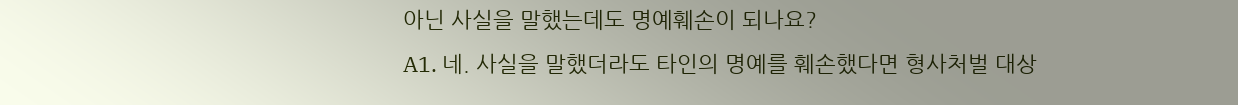아닌 사실을 말했는데도 명예훼손이 되나요?
A1. 네. 사실을 말했더라도 타인의 명예를 훼손했다면 형사처벌 대상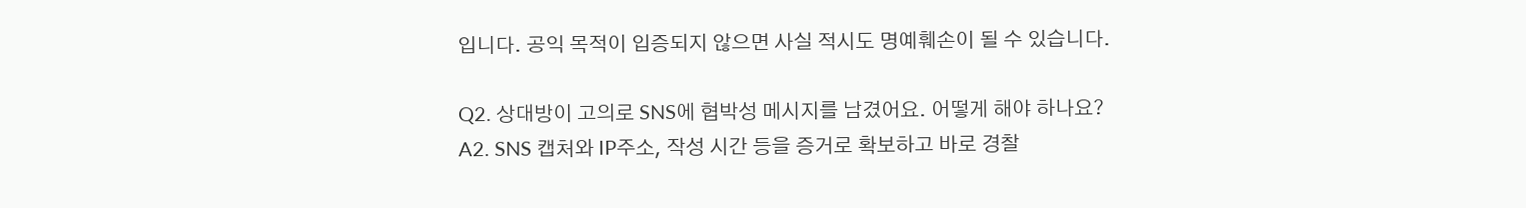입니다. 공익 목적이 입증되지 않으면 사실 적시도 명예훼손이 될 수 있습니다.

Q2. 상대방이 고의로 SNS에 협박성 메시지를 남겼어요. 어떻게 해야 하나요?
A2. SNS 캡처와 IP주소, 작성 시간 등을 증거로 확보하고 바로 경찰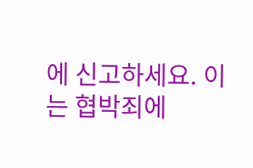에 신고하세요. 이는 협박죄에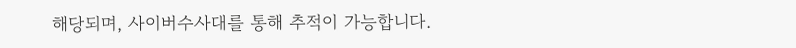해당되며, 사이버수사대를 통해 추적이 가능합니다.